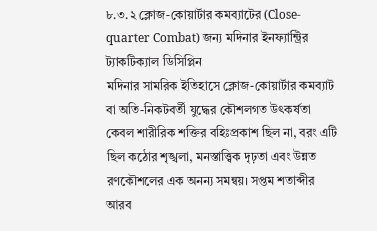৮.৩.২ ক্লোজ-কোয়ার্টার কমব্যাটের (Close-quarter Combat) জন্য মদিনার ইনফ্যান্ট্রির ট্যাকটিক্যাল ডিসিপ্লিন
মদিনার সামরিক ইতিহাসে ক্লোজ-কোয়ার্টার কমব্যাট বা অতি-নিকটবর্তী যুদ্ধের কৌশলগত উৎকর্ষতা কেবল শারীরিক শক্তির বহিঃপ্রকাশ ছিল না, বরং এটি ছিল কঠোর শৃঙ্খলা, মনস্তাত্ত্বিক দৃঢ়তা এবং উন্নত রণকৌশলের এক অনন্য সমন্বয়। সপ্তম শতাব্দীর আরব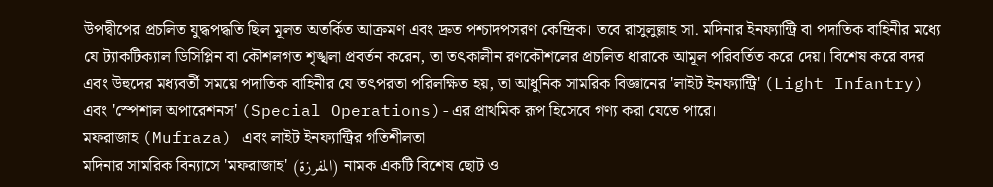উপদ্বীপের প্রচলিত যুদ্ধপদ্ধতি ছিল মূলত অতর্কিত আক্রমণ এবং দ্রুত পশ্চাদপসরণ কেন্দ্রিক। তবে রাসুলুল্লাহ সা. মদিনার ইনফ্যান্ট্রি বা পদাতিক বাহিনীর মধ্যে যে ট্যাকটিক্যাল ডিসিপ্লিন বা কৌশলগত শৃঙ্খলা প্রবর্তন করেন, তা তৎকালীন রণকৌশলের প্রচলিত ধারাকে আমূল পরিবর্তিত করে দেয়। বিশেষ করে বদর এবং উহুদের মধ্যবর্তী সময়ে পদাতিক বাহিনীর যে তৎপরতা পরিলক্ষিত হয়, তা আধুনিক সামরিক বিজ্ঞানের 'লাইট ইনফ্যান্ট্রি' (Light Infantry) এবং 'স্পেশাল অপারেশনস' (Special Operations)-এর প্রাথমিক রূপ হিসেবে গণ্য করা যেতে পারে।
মফরাজাহ (Mufraza) এবং লাইট ইনফ্যান্ট্রির গতিশীলতা
মদিনার সামরিক বিন্যাসে 'মফরাজাহ' (المفرزة) নামক একটি বিশেষ ছোট ও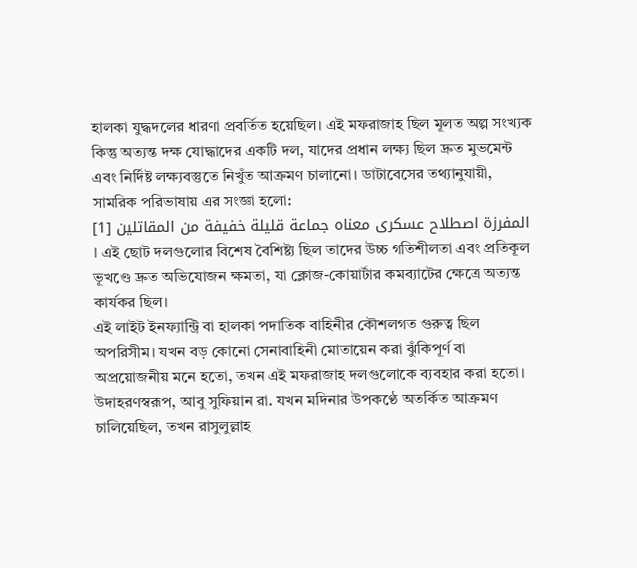হালকা যুদ্ধদলের ধারণা প্রবর্তিত হয়েছিল। এই মফরাজাহ ছিল মূলত অল্প সংখ্যক কিন্তু অত্যন্ত দক্ষ যোদ্ধাদের একটি দল, যাদের প্রধান লক্ষ্য ছিল দ্রুত মুভমেন্ট এবং নির্দিষ্ট লক্ষ্যবস্তুতে নিখুঁত আক্রমণ চালানো। ডাটাবেসের তথ্যানুযায়ী, সামরিক পরিভাষায় এর সংজ্ঞা হলো:
المفرزة اصطلاح عسكرى معناه جماعة قليلة خفيفة من المقاتلين [1] । এই ছোট দলগুলোর বিশেষ বৈশিষ্ট্য ছিল তাদের উচ্চ গতিশীলতা এবং প্রতিকূল ভূখণ্ডে দ্রুত অভিযোজন ক্ষমতা, যা ক্লোজ-কোয়ার্টার কমব্যাটের ক্ষেত্রে অত্যন্ত কার্যকর ছিল।
এই লাইট ইনফ্যান্ট্রি বা হালকা পদাতিক বাহিনীর কৌশলগত গুরুত্ব ছিল অপরিসীম। যখন বড় কোনো সেনাবাহিনী মোতায়েন করা ঝুঁকিপূর্ণ বা অপ্রয়োজনীয় মনে হতো, তখন এই মফরাজাহ দলগুলোকে ব্যবহার করা হতো। উদাহরণস্বরূপ, আবু সুফিয়ান রা. যখন মদিনার উপকণ্ঠে অতর্কিত আক্রমণ চালিয়েছিল, তখন রাসুলুল্লাহ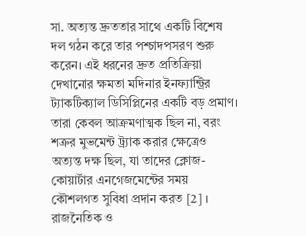সা. অত্যন্ত দ্রুততার সাথে একটি বিশেষ দল গঠন করে তার পশ্চাদপসরণ শুরু করেন। এই ধরনের দ্রুত প্রতিক্রিয়া দেখানোর ক্ষমতা মদিনার ইনফ্যান্ট্রির ট্যাকটিক্যাল ডিসিপ্লিনের একটি বড় প্রমাণ। তারা কেবল আক্রমণাত্মক ছিল না, বরং শত্রুর মুভমেন্ট ট্র্যাক করার ক্ষেত্রেও অত্যন্ত দক্ষ ছিল, যা তাদের ক্লোজ-কোয়ার্টার এনগেজমেন্টের সময় কৌশলগত সুবিধা প্রদান করত [2] ।
রাজনৈতিক ও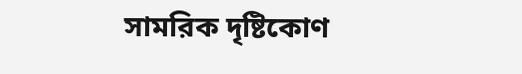সামরিক দৃষ্টিকোণ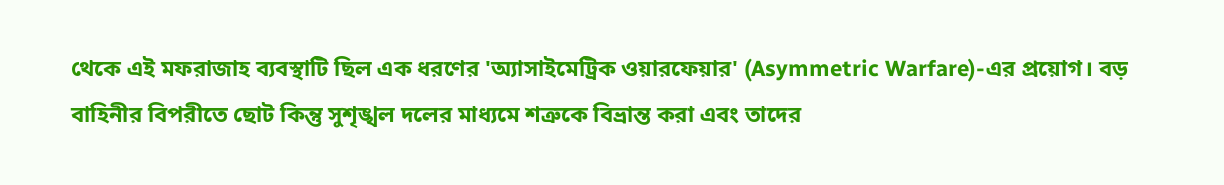থেকে এই মফরাজাহ ব্যবস্থাটি ছিল এক ধরণের 'অ্যাসাইমেট্রিক ওয়ারফেয়ার' (Asymmetric Warfare)-এর প্রয়োগ। বড় বাহিনীর বিপরীতে ছোট কিন্তু সুশৃঙ্খল দলের মাধ্যমে শত্রুকে বিভ্রান্ত করা এবং তাদের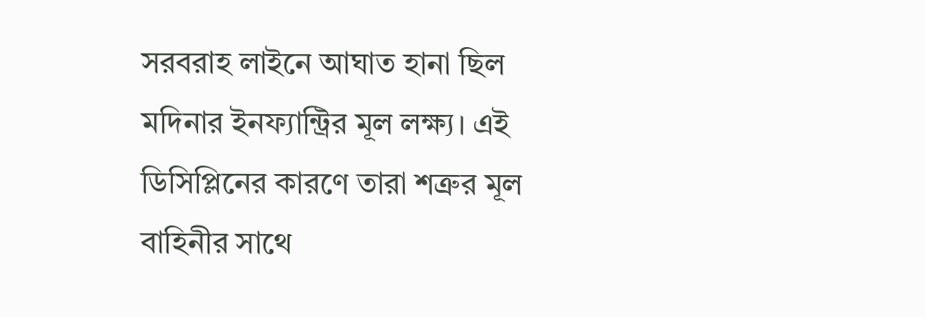সরবরাহ লাইনে আঘাত হানা ছিল মদিনার ইনফ্যান্ট্রির মূল লক্ষ্য। এই ডিসিপ্লিনের কারণে তারা শত্রুর মূল বাহিনীর সাথে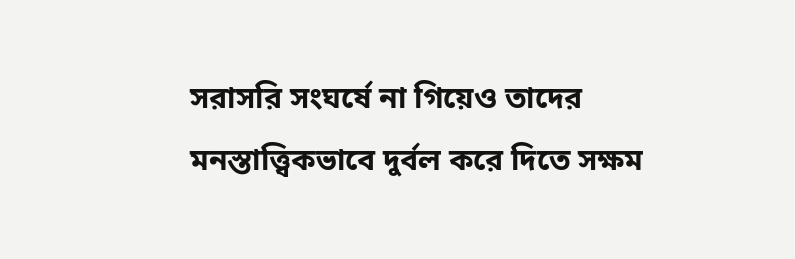সরাসরি সংঘর্ষে না গিয়েও তাদের মনস্তাত্ত্বিকভাবে দুর্বল করে দিতে সক্ষম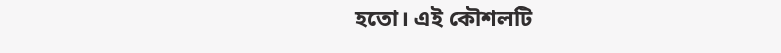হতো। এই কৌশলটি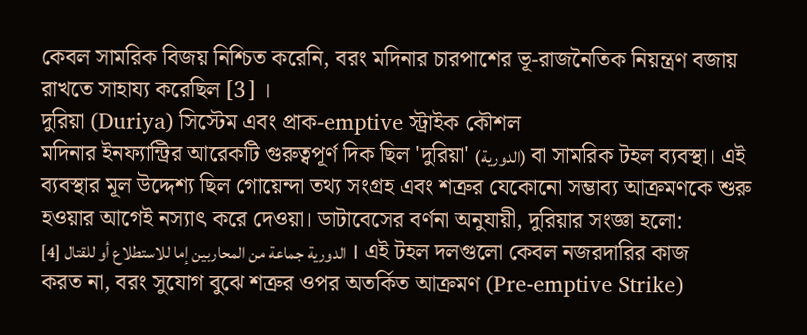কেবল সামরিক বিজয় নিশ্চিত করেনি, বরং মদিনার চারপাশের ভূ-রাজনৈতিক নিয়ন্ত্রণ বজায় রাখতে সাহায্য করেছিল [3] ।
দুরিয়া (Duriya) সিস্টেম এবং প্রাক-emptive স্ট্রাইক কৌশল
মদিনার ইনফ্যান্ট্রির আরেকটি গুরুত্বপূর্ণ দিক ছিল 'দুরিয়া' (الدورية) বা সামরিক টহল ব্যবস্থা। এই ব্যবস্থার মূল উদ্দেশ্য ছিল গোয়েন্দা তথ্য সংগ্রহ এবং শত্রুর যেকোনো সম্ভাব্য আক্রমণকে শুরু হওয়ার আগেই নস্যাৎ করে দেওয়া। ডাটাবেসের বর্ণনা অনুযায়ী, দুরিয়ার সংজ্ঞা হলো:
الدورية جماعة من المحاربين إما للاستطلاع أو للقتال [4] । এই টহল দলগুলো কেবল নজরদারির কাজ করত না, বরং সুযোগ বুঝে শত্রুর ওপর অতর্কিত আক্রমণ (Pre-emptive Strike)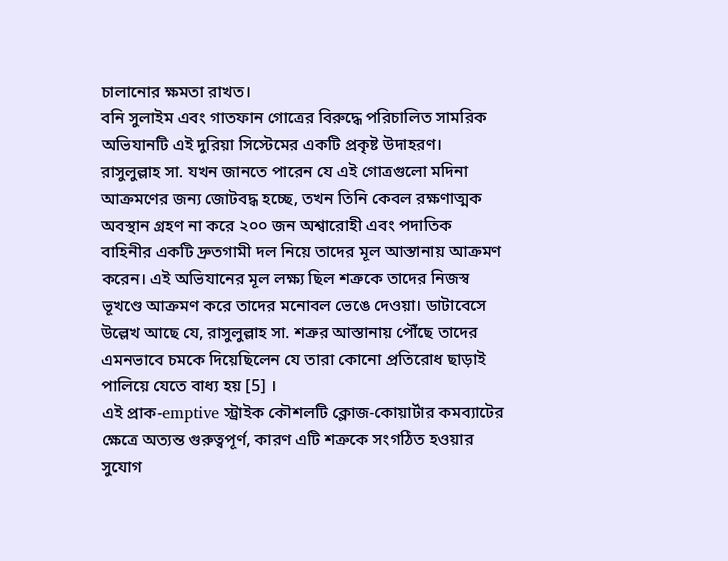চালানোর ক্ষমতা রাখত।
বনি সুলাইম এবং গাতফান গোত্রের বিরুদ্ধে পরিচালিত সামরিক অভিযানটি এই দুরিয়া সিস্টেমের একটি প্রকৃষ্ট উদাহরণ। রাসুলুল্লাহ সা. যখন জানতে পারেন যে এই গোত্রগুলো মদিনা আক্রমণের জন্য জোটবদ্ধ হচ্ছে, তখন তিনি কেবল রক্ষণাত্মক অবস্থান গ্রহণ না করে ২০০ জন অশ্বারোহী এবং পদাতিক বাহিনীর একটি দ্রুতগামী দল নিয়ে তাদের মূল আস্তানায় আক্রমণ করেন। এই অভিযানের মূল লক্ষ্য ছিল শত্রুকে তাদের নিজস্ব ভূখণ্ডে আক্রমণ করে তাদের মনোবল ভেঙে দেওয়া। ডাটাবেসে উল্লেখ আছে যে, রাসুলুল্লাহ সা. শত্রুর আস্তানায় পৌঁছে তাদের এমনভাবে চমকে দিয়েছিলেন যে তারা কোনো প্রতিরোধ ছাড়াই পালিয়ে যেতে বাধ্য হয় [5] ।
এই প্রাক-emptive স্ট্রাইক কৌশলটি ক্লোজ-কোয়ার্টার কমব্যাটের ক্ষেত্রে অত্যন্ত গুরুত্বপূর্ণ, কারণ এটি শত্রুকে সংগঠিত হওয়ার সুযোগ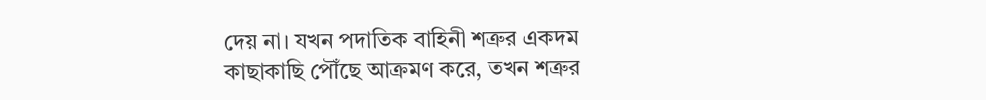দেয় না। যখন পদাতিক বাহিনী শত্রুর একদম কাছাকাছি পৌঁছে আক্রমণ করে, তখন শত্রুর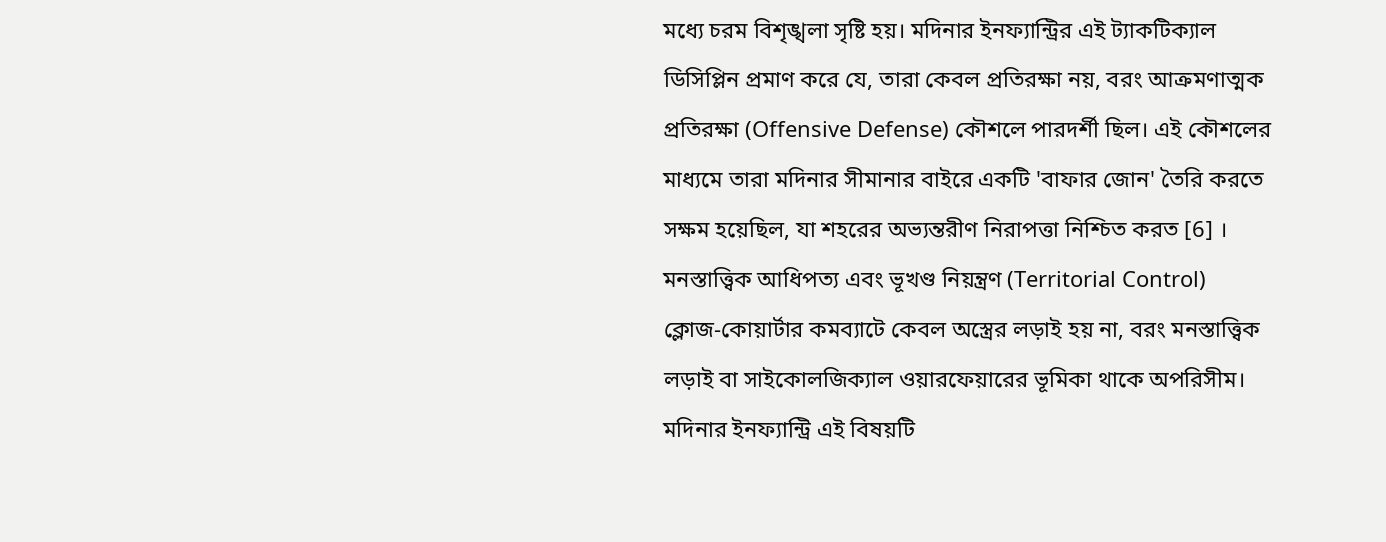মধ্যে চরম বিশৃঙ্খলা সৃষ্টি হয়। মদিনার ইনফ্যান্ট্রির এই ট্যাকটিক্যাল ডিসিপ্লিন প্রমাণ করে যে, তারা কেবল প্রতিরক্ষা নয়, বরং আক্রমণাত্মক প্রতিরক্ষা (Offensive Defense) কৌশলে পারদর্শী ছিল। এই কৌশলের মাধ্যমে তারা মদিনার সীমানার বাইরে একটি 'বাফার জোন' তৈরি করতে সক্ষম হয়েছিল, যা শহরের অভ্যন্তরীণ নিরাপত্তা নিশ্চিত করত [6] ।
মনস্তাত্ত্বিক আধিপত্য এবং ভূখণ্ড নিয়ন্ত্রণ (Territorial Control)
ক্লোজ-কোয়ার্টার কমব্যাটে কেবল অস্ত্রের লড়াই হয় না, বরং মনস্তাত্ত্বিক লড়াই বা সাইকোলজিক্যাল ওয়ারফেয়ারের ভূমিকা থাকে অপরিসীম। মদিনার ইনফ্যান্ট্রি এই বিষয়টি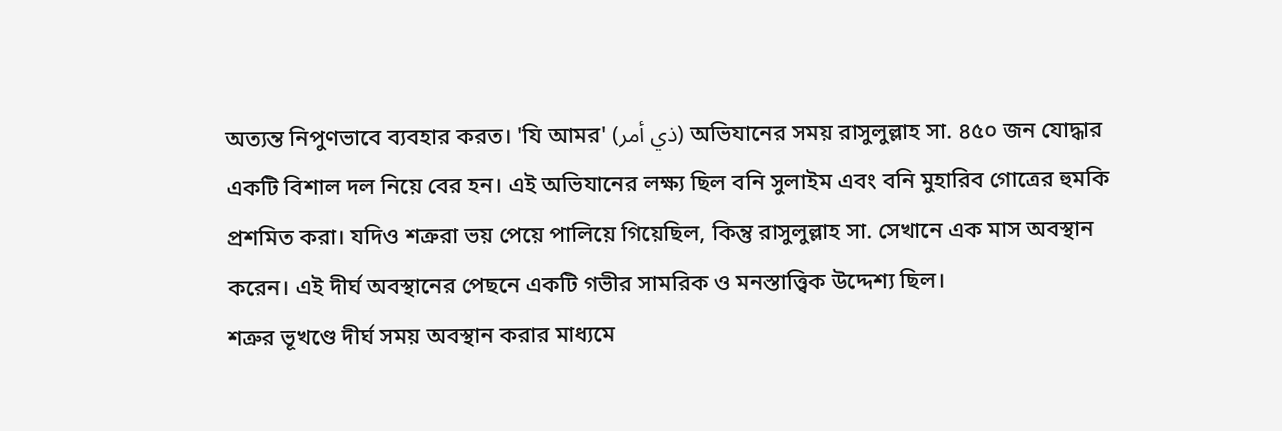অত্যন্ত নিপুণভাবে ব্যবহার করত। 'যি আমর' (ذي أمر) অভিযানের সময় রাসুলুল্লাহ সা. ৪৫০ জন যোদ্ধার একটি বিশাল দল নিয়ে বের হন। এই অভিযানের লক্ষ্য ছিল বনি সুলাইম এবং বনি মুহারিব গোত্রের হুমকি প্রশমিত করা। যদিও শত্রুরা ভয় পেয়ে পালিয়ে গিয়েছিল, কিন্তু রাসুলুল্লাহ সা. সেখানে এক মাস অবস্থান করেন। এই দীর্ঘ অবস্থানের পেছনে একটি গভীর সামরিক ও মনস্তাত্ত্বিক উদ্দেশ্য ছিল।
শত্রুর ভূখণ্ডে দীর্ঘ সময় অবস্থান করার মাধ্যমে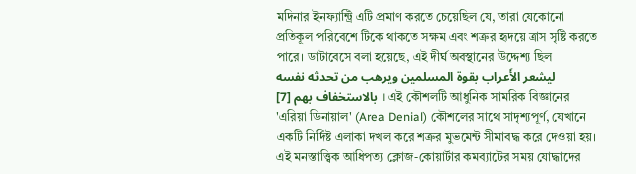মদিনার ইনফ্যান্ট্রি এটি প্রমাণ করতে চেয়েছিল যে, তারা যেকোনো প্রতিকূল পরিবেশে টিকে থাকতে সক্ষম এবং শত্রুর হৃদয়ে ত্রাস সৃষ্টি করতে পারে। ডাটাবেসে বলা হয়েছে, এই দীর্ঘ অবস্থানের উদ্দেশ্য ছিল
ليشعر الأَعراب بقوة المسلمين ويرهب من تحدثه نفسه بالاستخفاف بهم [7] । এই কৌশলটি আধুনিক সামরিক বিজ্ঞানের 'এরিয়া ডিনায়াল' (Area Denial) কৌশলের সাথে সাদৃশ্যপূর্ণ, যেখানে একটি নির্দিষ্ট এলাকা দখল করে শত্রুর মুভমেন্ট সীমাবদ্ধ করে দেওয়া হয়।
এই মনস্তাত্ত্বিক আধিপত্য ক্লোজ-কোয়ার্টার কমব্যাটের সময় যোদ্ধাদের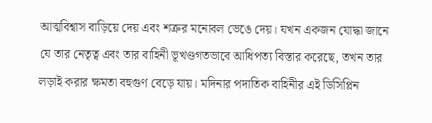আত্মবিশ্বাস বাড়িয়ে দেয় এবং শত্রুর মনোবল ভেঙে দেয়। যখন একজন যোদ্ধা জানে যে তার নেতৃত্ব এবং তার বাহিনী ভূখণ্ডগতভাবে আধিপত্য বিস্তার করেছে, তখন তার লড়াই করার ক্ষমতা বহুগুণ বেড়ে যায়। মদিনার পদাতিক বাহিনীর এই ডিসিপ্লিন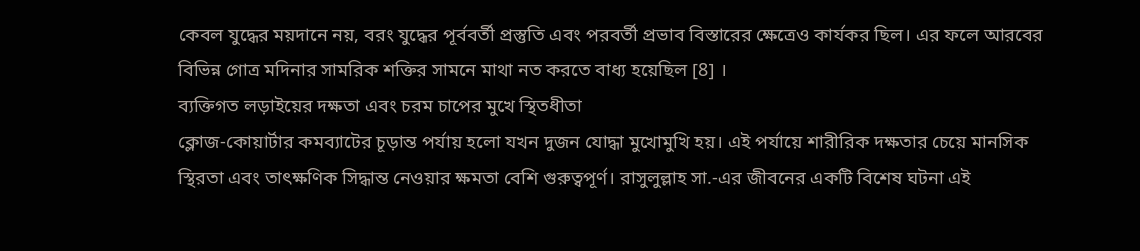কেবল যুদ্ধের ময়দানে নয়, বরং যুদ্ধের পূর্ববর্তী প্রস্তুতি এবং পরবর্তী প্রভাব বিস্তারের ক্ষেত্রেও কার্যকর ছিল। এর ফলে আরবের বিভিন্ন গোত্র মদিনার সামরিক শক্তির সামনে মাথা নত করতে বাধ্য হয়েছিল [8] ।
ব্যক্তিগত লড়াইয়ের দক্ষতা এবং চরম চাপের মুখে স্থিতধীতা
ক্লোজ-কোয়ার্টার কমব্যাটের চূড়ান্ত পর্যায় হলো যখন দুজন যোদ্ধা মুখোমুখি হয়। এই পর্যায়ে শারীরিক দক্ষতার চেয়ে মানসিক স্থিরতা এবং তাৎক্ষণিক সিদ্ধান্ত নেওয়ার ক্ষমতা বেশি গুরুত্বপূর্ণ। রাসুলুল্লাহ সা.-এর জীবনের একটি বিশেষ ঘটনা এই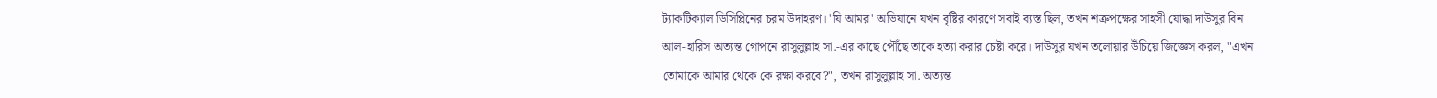ট্যাকটিক্যাল ডিসিপ্লিনের চরম উদাহরণ। 'যি আমর' অভিযানে যখন বৃষ্টির কারণে সবাই ব্যস্ত ছিল, তখন শত্রুপক্ষের সাহসী যোদ্ধা দাউসুর বিন আল-হারিস অত্যন্ত গোপনে রাসুলুল্লাহ সা.-এর কাছে পৌঁছে তাকে হত্যা করার চেষ্টা করে। দাউসুর যখন তলোয়ার উঁচিয়ে জিজ্ঞেস করল, "এখন তোমাকে আমার থেকে কে রক্ষা করবে?", তখন রাসুলুল্লাহ সা. অত্যন্ত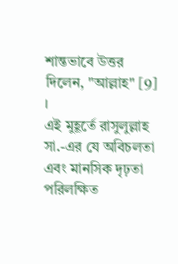শান্তভাবে উত্তর দিলেন, "আল্লাহ" [9] ।
এই মুহূর্তে রাসুলুল্লাহ সা.-এর যে অবিচলতা এবং মানসিক দৃঢ়তা পরিলক্ষিত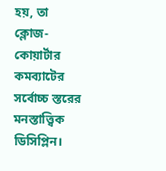হয়, তা ক্লোজ-কোয়ার্টার কমব্যাটের সর্বোচ্চ স্তরের মনস্তাত্ত্বিক ডিসিপ্লিন।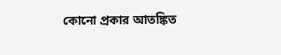কোনো প্রকার আতঙ্কিত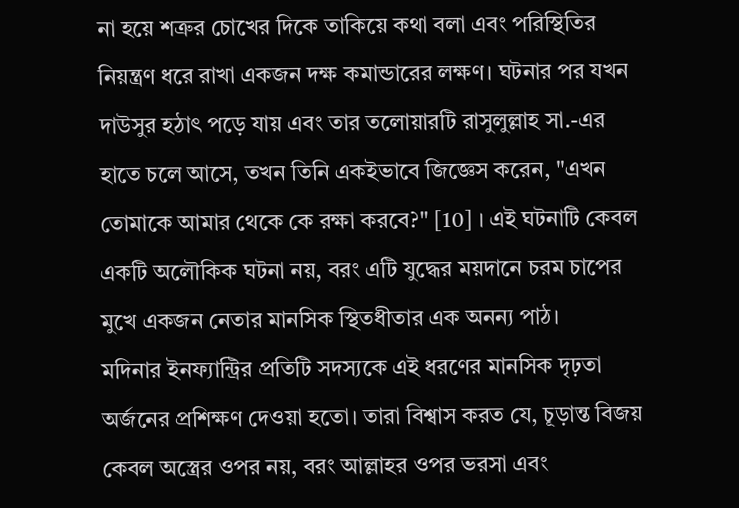না হয়ে শত্রুর চোখের দিকে তাকিয়ে কথা বলা এবং পরিস্থিতির নিয়ন্ত্রণ ধরে রাখা একজন দক্ষ কমান্ডারের লক্ষণ। ঘটনার পর যখন দাউসুর হঠাৎ পড়ে যায় এবং তার তলোয়ারটি রাসুলুল্লাহ সা.-এর হাতে চলে আসে, তখন তিনি একইভাবে জিজ্ঞেস করেন, "এখন তোমাকে আমার থেকে কে রক্ষা করবে?" [10] । এই ঘটনাটি কেবল একটি অলৌকিক ঘটনা নয়, বরং এটি যুদ্ধের ময়দানে চরম চাপের মুখে একজন নেতার মানসিক স্থিতধীতার এক অনন্য পাঠ।
মদিনার ইনফ্যান্ট্রির প্রতিটি সদস্যকে এই ধরণের মানসিক দৃঢ়তা অর্জনের প্রশিক্ষণ দেওয়া হতো। তারা বিশ্বাস করত যে, চূড়ান্ত বিজয় কেবল অস্ত্রের ওপর নয়, বরং আল্লাহর ওপর ভরসা এবং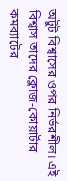অটুট বিশ্বাসের ওপর নির্ভরশীল। এই বিশ্বাস তাদের ক্লোজ-কোয়ার্টার কমব্যাটের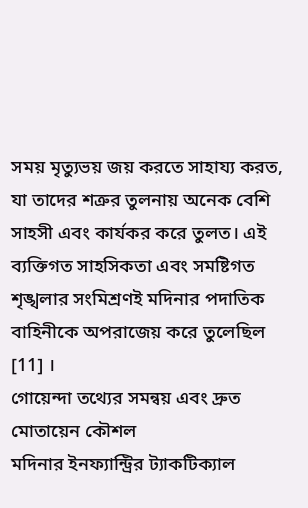সময় মৃত্যুভয় জয় করতে সাহায্য করত, যা তাদের শত্রুর তুলনায় অনেক বেশি সাহসী এবং কার্যকর করে তুলত। এই ব্যক্তিগত সাহসিকতা এবং সমষ্টিগত শৃঙ্খলার সংমিশ্রণই মদিনার পদাতিক বাহিনীকে অপরাজেয় করে তুলেছিল [11] ।
গোয়েন্দা তথ্যের সমন্বয় এবং দ্রুত মোতায়েন কৌশল
মদিনার ইনফ্যান্ট্রির ট্যাকটিক্যাল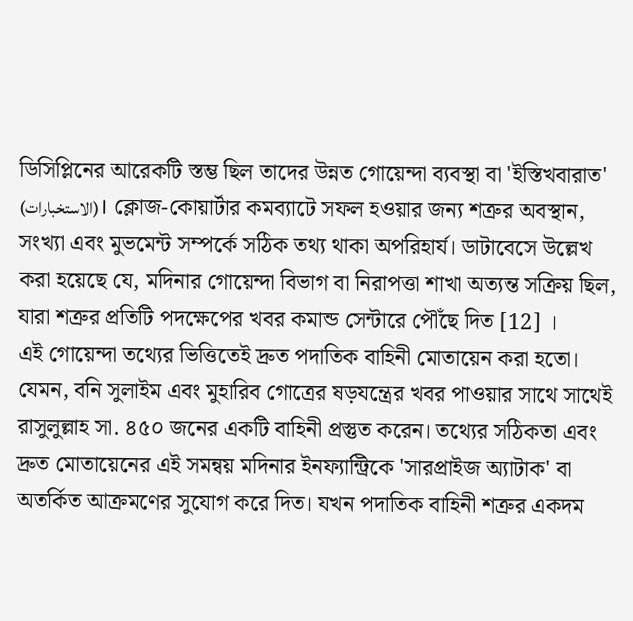ডিসিপ্লিনের আরেকটি স্তম্ভ ছিল তাদের উন্নত গোয়েন্দা ব্যবস্থা বা 'ইস্তিখবারাত' (الاستخبارات)। ক্লোজ-কোয়ার্টার কমব্যাটে সফল হওয়ার জন্য শত্রুর অবস্থান, সংখ্যা এবং মুভমেন্ট সম্পর্কে সঠিক তথ্য থাকা অপরিহার্য। ডাটাবেসে উল্লেখ করা হয়েছে যে, মদিনার গোয়েন্দা বিভাগ বা নিরাপত্তা শাখা অত্যন্ত সক্রিয় ছিল, যারা শত্রুর প্রতিটি পদক্ষেপের খবর কমান্ড সেন্টারে পৌঁছে দিত [12] ।
এই গোয়েন্দা তথ্যের ভিত্তিতেই দ্রুত পদাতিক বাহিনী মোতায়েন করা হতো। যেমন, বনি সুলাইম এবং মুহারিব গোত্রের ষড়যন্ত্রের খবর পাওয়ার সাথে সাথেই রাসুলুল্লাহ সা. ৪৫০ জনের একটি বাহিনী প্রস্তুত করেন। তথ্যের সঠিকতা এবং দ্রুত মোতায়েনের এই সমন্বয় মদিনার ইনফ্যান্ট্রিকে 'সারপ্রাইজ অ্যাটাক' বা অতর্কিত আক্রমণের সুযোগ করে দিত। যখন পদাতিক বাহিনী শত্রুর একদম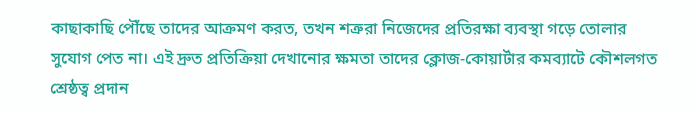কাছাকাছি পৌঁছে তাদের আক্রমণ করত, তখন শত্রুরা নিজেদের প্রতিরক্ষা ব্যবস্থা গড়ে তোলার সুযোগ পেত না। এই দ্রুত প্রতিক্রিয়া দেখানোর ক্ষমতা তাদের ক্লোজ-কোয়ার্টার কমব্যাটে কৌশলগত শ্রেষ্ঠত্ব প্রদান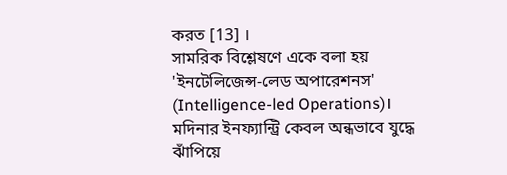করত [13] ।
সামরিক বিশ্লেষণে একে বলা হয় 'ইনটেলিজেন্স-লেড অপারেশনস' (Intelligence-led Operations)। মদিনার ইনফ্যান্ট্রি কেবল অন্ধভাবে যুদ্ধে ঝাঁপিয়ে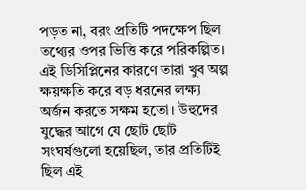পড়ত না, বরং প্রতিটি পদক্ষেপ ছিল তথ্যের ওপর ভিত্তি করে পরিকল্পিত। এই ডিসিপ্লিনের কারণে তারা খুব অল্প ক্ষয়ক্ষতি করে বড় ধরনের লক্ষ্য অর্জন করতে সক্ষম হতো। উহুদের যুদ্ধের আগে যে ছোট ছোট সংঘর্ষগুলো হয়েছিল, তার প্রতিটিই ছিল এই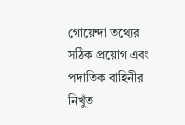গোয়েন্দা তথ্যের সঠিক প্রয়োগ এবং পদাতিক বাহিনীর নিখুঁত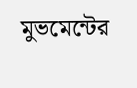মুভমেন্টের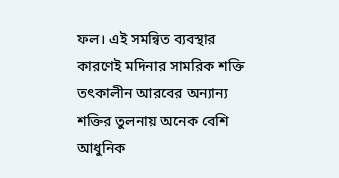ফল। এই সমন্বিত ব্যবস্থার কারণেই মদিনার সামরিক শক্তি তৎকালীন আরবের অন্যান্য শক্তির তুলনায় অনেক বেশি আধুনিক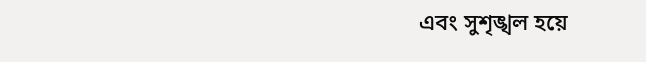এবং সুশৃঙ্খল হয়ে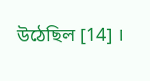উঠেছিল [14] ।